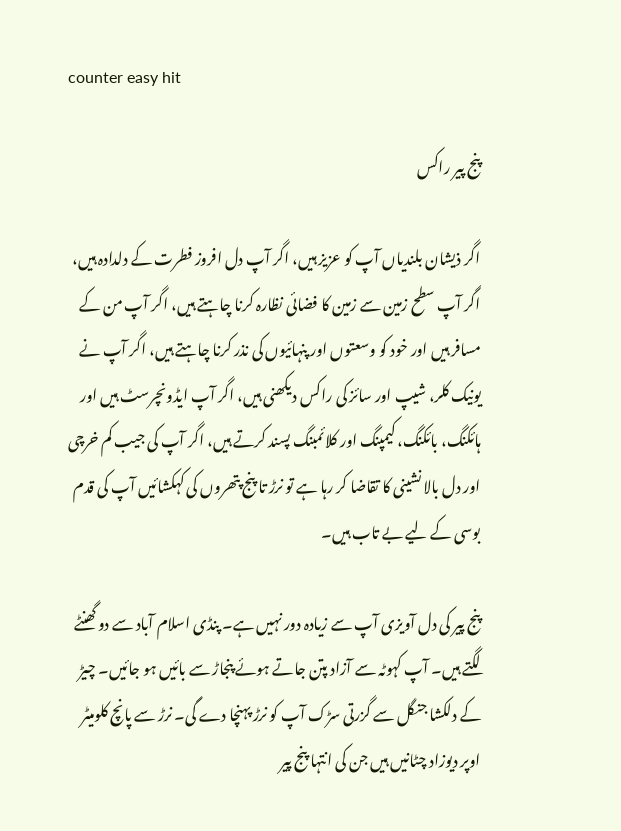counter easy hit

پنج پیر راکس

اگر ذیشان بلندیاں آپ کو عزیز ہیں، اگر آپ دل افروز فطرت کے دلدادہ ہیں، اگر آپ سطح زمین سے زمین کا فضائی نظارہ کرنا چاہتے ہیں، اگر آپ من کے مسافر ہیں اور خود کو وسعتوں اور پنہائیوں کی نذر کرنا چاہتے ہیں، اگر آپ نے یونیک کلر، شیپ اور سائز کی راکس دیکھنی ہیں، اگر آپ ایڈونچرسٹ ہیں اور ہائکنگ، بائکنگ، کیمپنگ اور کلائمبنگ پسند کرتے ہیں، اگر آپ کی جیب کم خرچی اور دل بالا نشینی کا تقاضا کر رہا ہے تو نرڑ تا پنج پتھروں کی کہکشائیں آپ کی قدم بوسی کے لیے بے تاب ہیں۔

پنج پیر کی دل آویزی آپ سے زیادہ دور نہیں ہے۔ پنڈی اسلام آباد سے دو گھنٹے لگتے ہیں۔ آپ کہوٹہ سے آزاد پتن جاتے ہوئے پنجاڑ سے بائیں ہو جائیں۔ چیڑ کے دلکشا جنگل سے گزرتی سڑک آپ کو نرڑ پہنچا دے گی۔ نرڑ سے پانچ کلومیٹر اوپر دیوزاد چٹانیں ہیں جن کی انتہا پنج پیر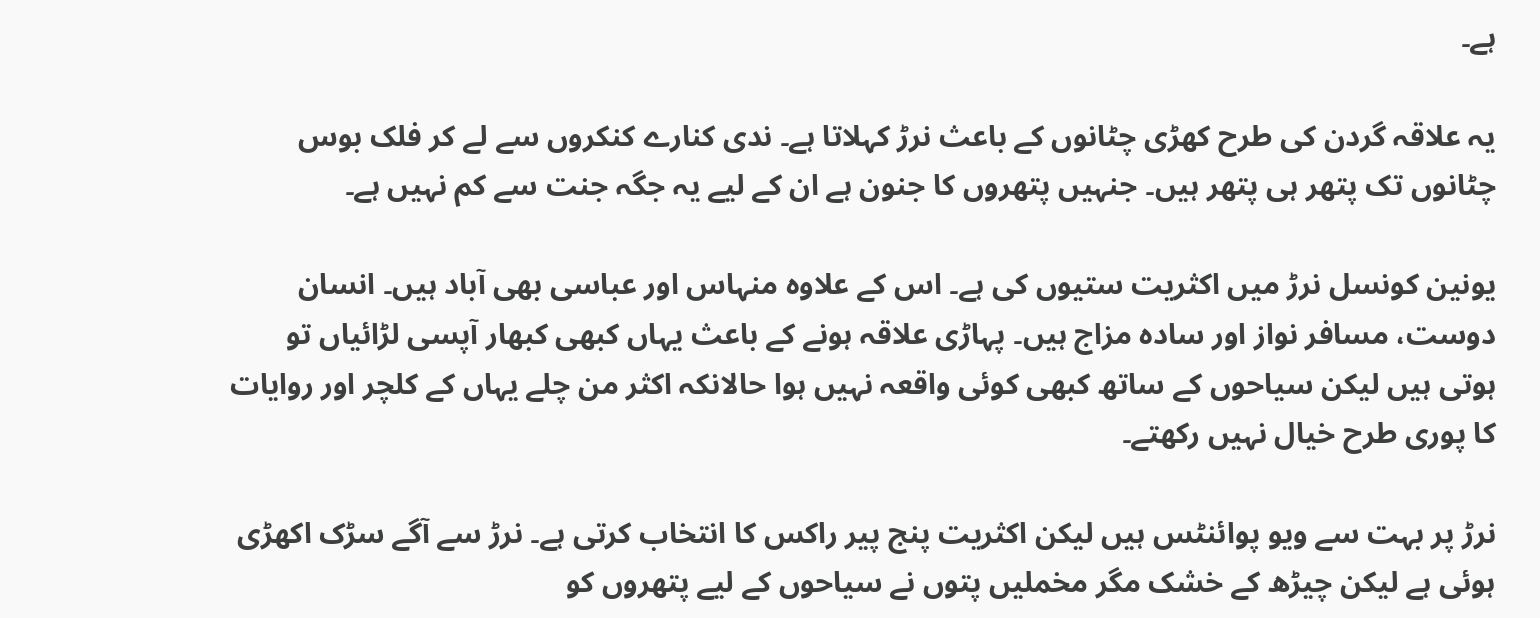ہے۔

یہ علاقہ گردن کی طرح کھڑی چٹانوں کے باعث نرڑ کہلاتا ہے۔ ندی کنارے کنکروں سے لے کر فلک بوس چٹانوں تک پتھر ہی پتھر ہیں۔ جنہیں پتھروں کا جنون ہے ان کے لیے یہ جگہ جنت سے کم نہیں ہے۔

یونین کونسل نرڑ میں اکثریت ستیوں کی ہے۔ اس کے علاوہ منہاس اور عباسی بھی آباد ہیں۔ انسان دوست، مسافر نواز اور سادہ مزاج ہیں۔ پہاڑی علاقہ ہونے کے باعث یہاں کبھی کبھار آپسی لڑائیاں تو ہوتی ہیں لیکن سیاحوں کے ساتھ کبھی کوئی واقعہ نہیں ہوا حالانکہ اکثر من چلے یہاں کے کلچر اور روایات کا پوری طرح خیال نہیں رکھتے۔

نرڑ پر بہت سے ویو پوائنٹس ہیں لیکن اکثریت پنج پیر راکس کا انتخاب کرتی ہے۔ نرڑ سے آگے سڑک اکھڑی ہوئی ہے لیکن چیڑھ کے خشک مگر مخملیں پتوں نے سیاحوں کے لیے پتھروں کو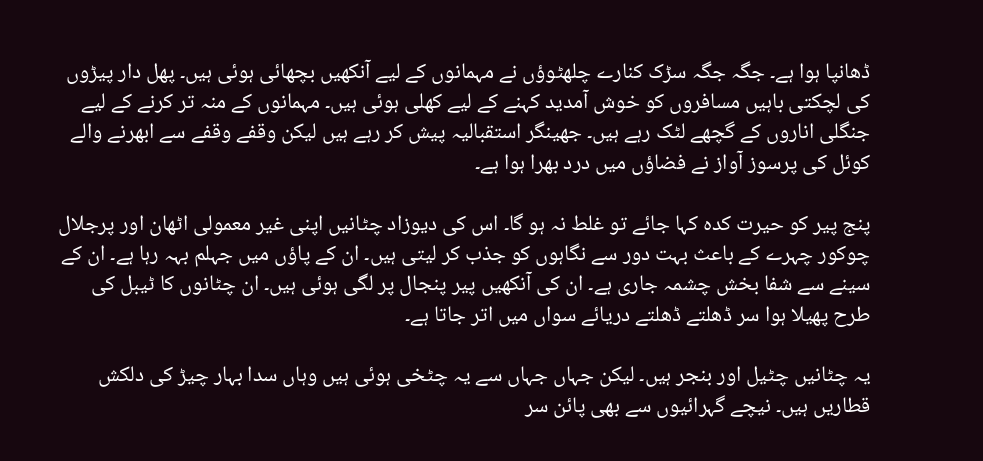ڈھانپا ہوا ہے۔ جگہ جگہ سڑک کنارے چلھٹوؤں نے مہمانوں کے لیے آنکھیں بچھائی ہوئی ہیں۔ پھل دار پیڑوں کی لچکتی باہیں مسافروں کو خوش آمدید کہنے کے لیے کھلی ہوئی ہیں۔ مہمانوں کے منہ تر کرنے کے لیے جنگلی اناروں کے گچھے لٹک رہے ہیں۔ جھینگر استقبالیہ پیش کر رہے ہیں لیکن وقفے وقفے سے ابھرنے والے کوئل کی پرسوز آواز نے فضاؤں میں درد بھرا ہوا ہے۔

پنج پیر کو حیرت کدہ کہا جائے تو غلط نہ ہو گا۔ اس کی دیوزاد چٹانیں اپنی غیر معمولی اٹھان اور پرجلال چوکور چہرے کے باعث بہت دور سے نگاہوں کو جذب کر لیتی ہیں۔ ان کے پاؤں میں جہلم بہہ رہا ہے۔ ان کے سینے سے شفا بخش چشمہ جاری ہے۔ ان کی آنکھیں پیر پنجال پر لگی ہوئی ہیں۔ ان چٹانوں کا ٹیبل کی طرح پھیلا ہوا سر ڈھلتے ڈھلتے دریائے سواں میں اتر جاتا ہے۔

یہ چٹانیں چٹیل اور بنجر ہیں۔ لیکن جہاں جہاں سے یہ چٹخی ہوئی ہیں وہاں سدا بہار چیڑ کی دلکش قطاریں ہیں۔ نیچے گہرائیوں سے بھی پائن سر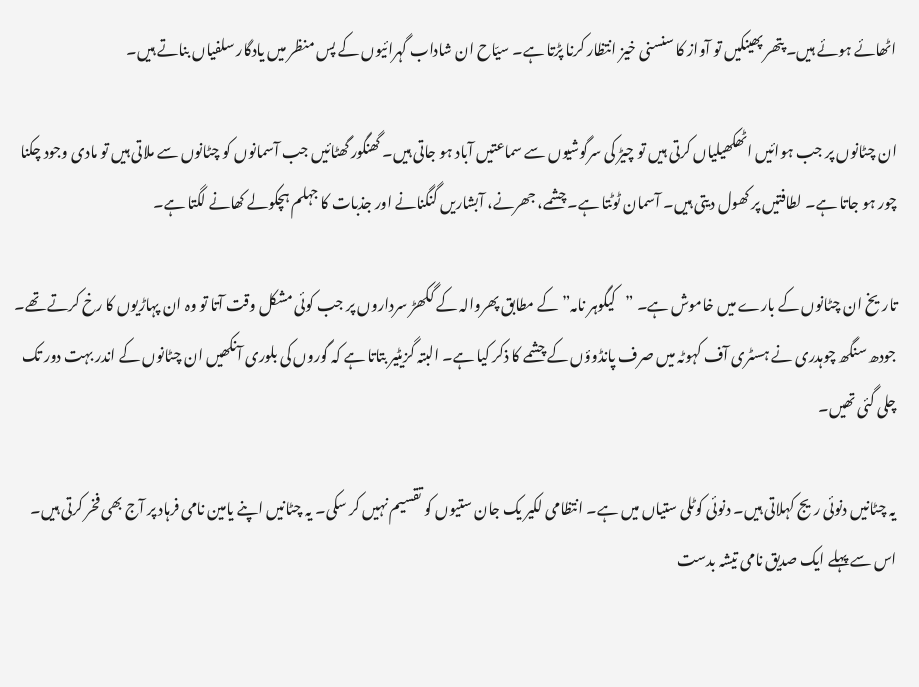اٹھائے ہوئے ہیں۔ پتھر پھینکیں تو آواز کا سنسنی خیز انتظار کرنا پڑتا ہے۔ سیّاح ان شاداب گہرائیوں کے پس منظر میں یادگار سلفیاں بناتے ہیں۔

ان چٹانوں پر جب ہوائیں اٹھکھیلیاں کرتی ہیں تو چیڑ کی سرگوشیوں سے سماعتیں آباد ہو جاتی ہیں۔ گھنگور گھٹائیں جب آسمانوں کو چٹانوں سے ملاتی ہیں تو مادی وجود چکنا چور ہو جاتا ہے۔ لطافتیں پر کھول دیتی ہیں۔ آسمان ٹوٹتا ہے۔ چشمے، جھرنے، آبشاریں گنگنانے اور جذبات کا جہلم ہچکولے کھانے لگتا ہے۔

تاریخ ان چٹانوں کے بارے میں خاموش ہے۔ ”کیگوہر نامہ” کے مطابق پھروالہ کے گکھڑ سرداروں پر جب کوئی مشکل وقت آتا تو وہ ان پہاڑیوں کا رخ کرتے تھے۔ جودھ سنگھ چوہدری نے ہسٹری آف کہوٹہ میں صرف پانڈوؤں کے چشمے کا ذکر کیا ہے۔ البتہ گزیٹیر بتاتا ہے کہ گوروں کی بلوری آنکھیں ان چٹانوں کے اندر بہت دور تک چلی گئی تھیں۔

یہ چٹانیں دنوئی ریج کہلاتی ہیں۔ دنوئی کوٹلی ستیاں میں ہے۔ انتظامی لکیر یک جان ستیوں کو تقسیم نہیں کر سکی۔ یہ چٹانیں اپنے یامین نامی فرہاد پر آج بھی فخر کرتی ہیں۔ اس سے پہلے ایک صدیق نامی تیشہ بدست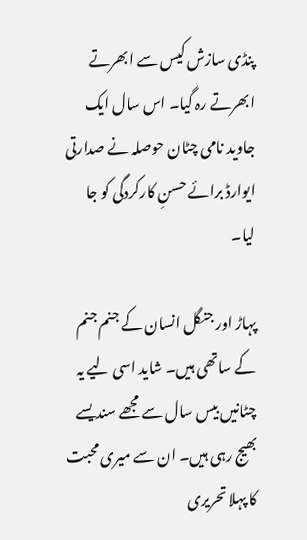پنڈی سازش کیس سے ابھرتے ابھرتے رہ گیا۔ اس سال ایک جاوید نامی چٹان حوصلہ نے صدارتی ایوارڈ برائے حسنِ کارکردگی کو جا لیا۔

پہاڑ اور جنگل انسان کے جنم جنم کے ساتھی ہیں۔ شاید اسی لیے یہ چٹانیں بیس سال سے مجھے سندیسے بھیج رہی ہیں۔ ان سے میری محبت کا پہلا تحریری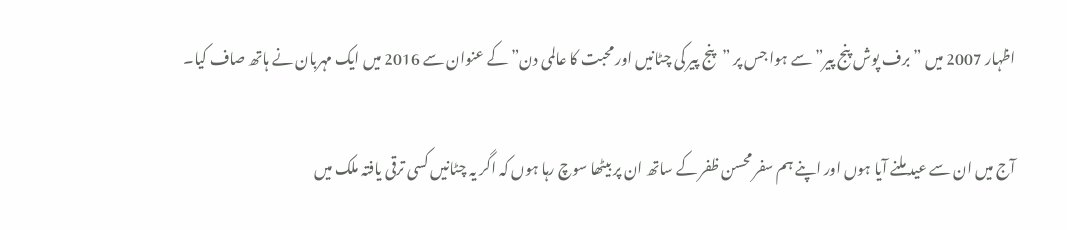اظہار 2007 میں ”برف پوش پنج پیر” سے ہوا جس پر ”پنج پیر کی چٹانیں اور محبت کا عالمی دن” کے عنوان سے 2016 میں ایک مہربان نے ہاتھ صاف کیا۔

آج میں ان سے عید ملنے آیا ہوں اور اپنے ہم سفر محسن ظفر کے ساتھ ان پر بیٹھا سوچ رہا ہوں کہ اگر یہ چٹانیں کسی ترقی یافتہ ملک میں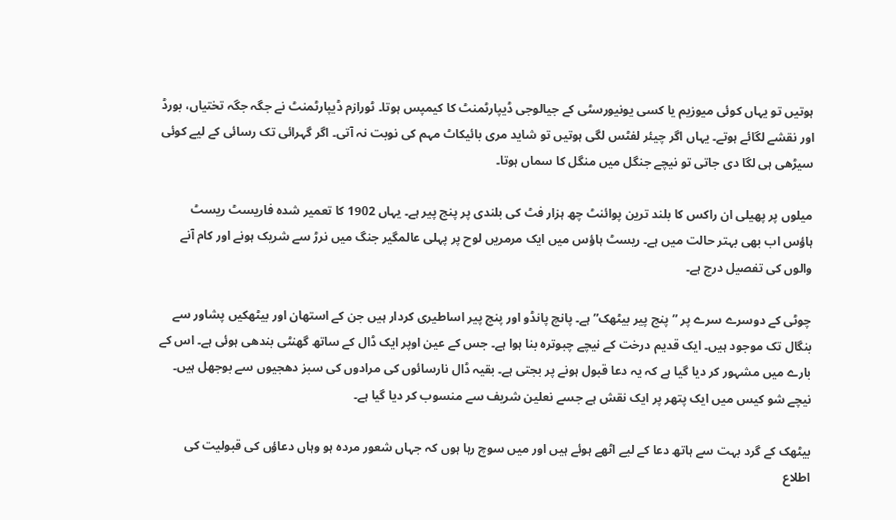ہوتیں تو یہاں کوئی میوزیم یا کسی یونیورسٹی کے جیالوجی ڈیپارٹمنٹ کا کیمپس ہوتا۔ ٹورازم ڈیپارٹمنٹ نے جگہ جگہ تختیاں، بورڈ اور نقشے لگائے ہوتے۔ یہاں اگر چیئر لفٹس لگی ہوتیں تو شاید مری بائیکاٹ مہم کی نوبت نہ آتی۔ اگر گہرائی تک رسائی کے لیے کوئی سیڑھی ہی لگا دی جاتی تو نیچے جنگل میں منگل کا سماں ہوتا۔

میلوں پر پھیلی ان راکس کا بلند ترین پوائنٹ چھ ہزار فٹ کی بلندی پر پنج پیر ہے۔ یہاں 1902 کا تعمیر شدہ فاریسٹ ریسٹ ہاؤس اب بھی بہتر حالت میں ہے۔ ریسٹ ہاؤس میں ایک مرمریں لوح پر پہلی عالمگیر جنگ میں نرڑ سے شریک ہونے اور کام آنے والوں کی تفصیل درج ہے۔

چوٹی کے دوسرے سرے پر ”پنج پیر بیٹھک” ہے۔ پانچ پانڈو اور پنج پیر اساطیری کردار ہیں جن کے استھان اور بیٹھکیں پشاور سے بنگال تک موجود ہیں۔ ایک قدیم درخت کے نیچے چبوترہ بنا ہوا ہے۔ جس کے عین اوپر ایک ڈال کے ساتھ گھنٹی بندھی ہوئی ہے۔ اس کے بارے میں مشہور کر دیا گیا ہے کہ یہ دعا قبول ہونے پر بجتی ہے۔ بقیہ ڈال نارسائوں کی مرادوں کی سبز دھجیوں سے بوجھل ہیں۔ نیچے شو کیس میں ایک پتھر پر ایک نقش ہے جسے نعلین شریف سے منسوب کر دیا گیا ہے۔

بیٹھک کے گرد بہت سے ہاتھ دعا کے لیے اٹھے ہوئے ہیں اور میں سوچ رہا ہوں کہ جہاں شعور مردہ ہو وہاں دعاؤں کی قبولیت کی اطلاع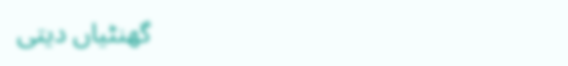گھنٹیاں دیتی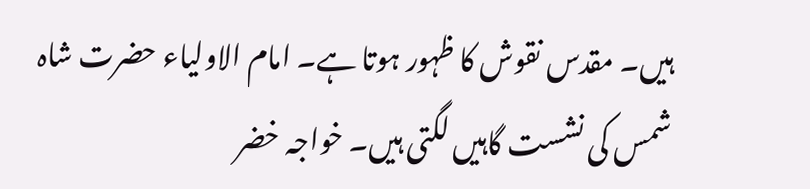ہیں۔ مقدس نقوش کا ظہور ہوتا ہے۔ امام الاولیاء حضرت شاہ شمس کی نشست گاہیں لگتی ہیں۔ خواجہ خضر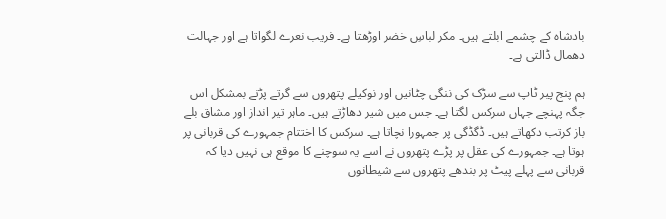بادشاہ کے چشمے ابلتے ہیں۔ مکر لباسِ خضر اوڑھتا ہے۔ فریب نعرے لگواتا ہے اور جہالت دھمال ڈالتی ہے۔

ہم پنج پیر ٹاپ سے سڑک کی ننگی چٹانیں اور نوکیلے پتھروں سے گرتے پڑتے بمشکل اس جگہ پہنچے جہاں سرکس لگتا ہے۔ جس میں شیر دھاڑتے ہیں۔ ماہر تیر انداز اور مشاق بلے باز کرتب دکھاتے ہیں۔ ڈگڈگی پر جمہورا نچاتا ہے۔ سرکس کا اختتام جمہورے کی قربانی پر ہوتا ہے۔ جمہورے کی عقل پر پڑے پتھروں نے اسے یہ سوچنے کا موقع ہی نہیں دیا کہ قربانی سے پہلے پیٹ پر بندھے پتھروں سے شیطانوں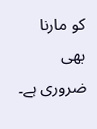کو مارنا بھی ضروری ہے۔